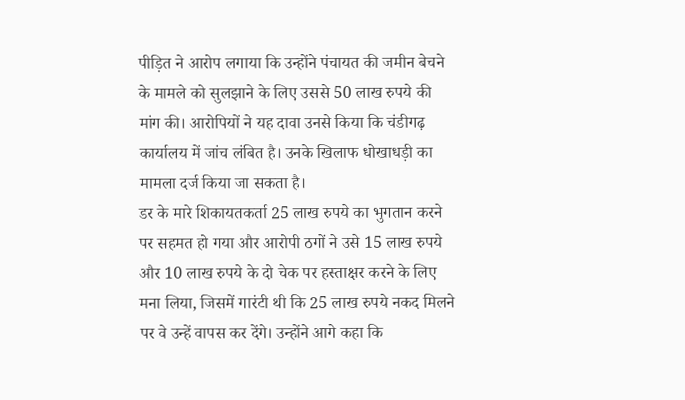पीड़ित ने आरोप लगाया कि उन्होंने पंचायत की जमीन बेचने के मामले को सुलझाने के लिए उससे 50 लाख रुपये की मांग की। आरोपियों ने यह दावा उनसे किया कि चंडीगढ़ कार्यालय में जांच लंबित है। उनके खिलाफ धोखाधड़ी का मामला दर्ज किया जा सकता है।
डर के मारे शिकायतकर्ता 25 लाख रुपये का भुगतान करने पर सहमत हो गया और आरोपी ठगों ने उसे 15 लाख रुपये और 10 लाख रुपये के दो चेक पर हस्ताक्षर करने के लिए मना लिया, जिसमें गारंटी थी कि 25 लाख रुपये नकद मिलने पर वे उन्हें वापस कर देंगे। उन्होंने आगे कहा कि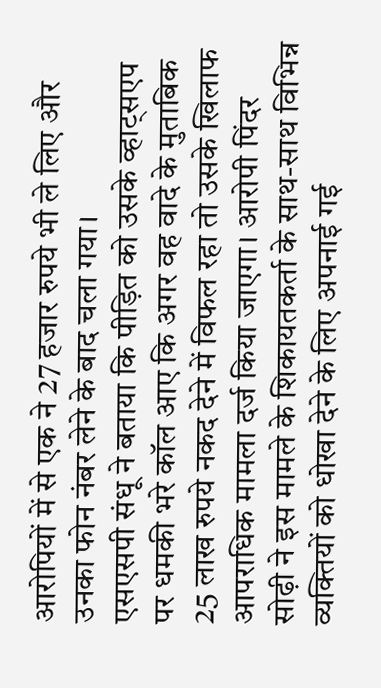आरोपियों में से एक ने 27 हजार रुपये भी ले लिए और उनका फोन नंबर लेने के बाद चला गया।
एसएसपी संधू ने बताया कि पीड़ित को उसके व्हाट्सएप पर धमकी भरे कॉल आए कि अगर वह वादे के मुताबिक 25 लाख रुपये नकद देने में विफल रहा तो उसके खिलाफ आपराधिक मामला दर्ज किया जाएगा। आरोपी पिंदर सोढ़ी ने इस मामले के शिकायतकर्ता के साथ-साथ विभिन्न व्यक्तियों को धोखा देने के लिए अपनाई गई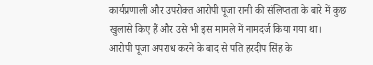कार्यप्रणाली और उपरोक्त आरोपी पूजा रानी की संलिप्तता के बारे में कुछ खुलासे किए हैं और उसे भी इस मामले में नामदर्ज किया गया था।
आरोपी पूजा अपराध करने के बाद से पति हरदीप सिंह के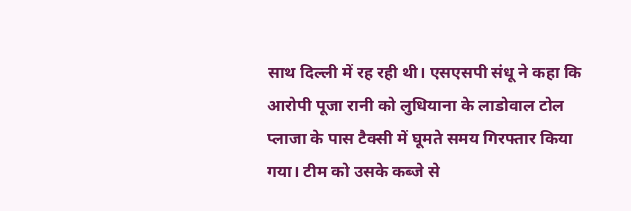साथ दिल्ली में रह रही थी। एसएसपी संधू ने कहा कि आरोपी पूजा रानी को लुधियाना के लाडोवाल टोल प्लाजा के पास टैक्सी में घूमते समय गिरफ्तार किया गया। टीम को उसके कब्जे से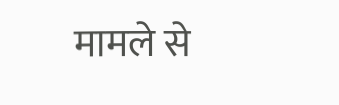मामले से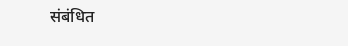संबंधित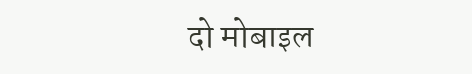दो मोबाइल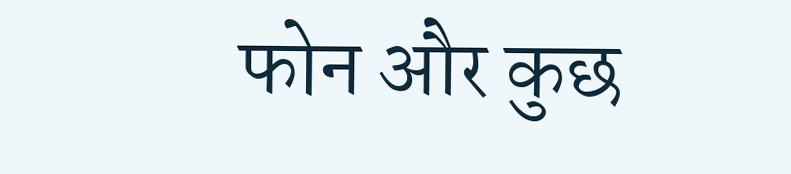फोन और कुछ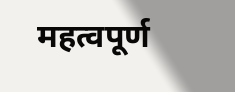महत्वपूर्ण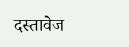दस्तावेज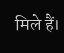मिले हैं।